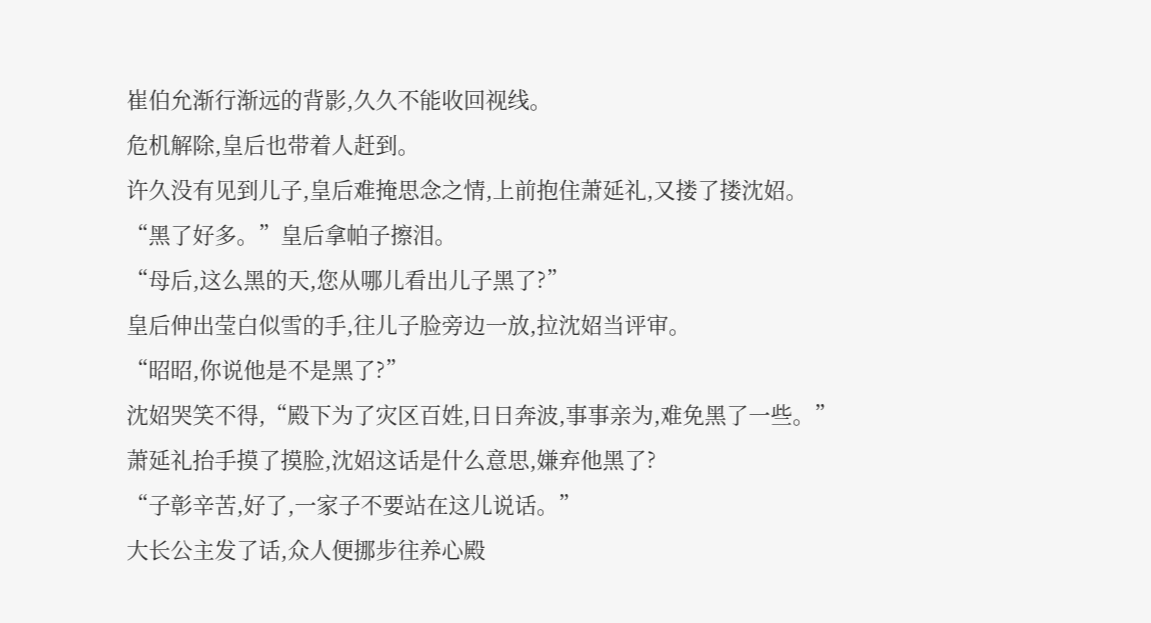崔伯允渐行渐远的背影,久久不能收回视线。
危机解除,皇后也带着人赶到。
许久没有见到儿子,皇后难掩思念之情,上前抱住萧延礼,又搂了搂沈妱。
“黑了好多。”皇后拿帕子擦泪。
“母后,这么黑的天,您从哪儿看出儿子黑了?”
皇后伸出莹白似雪的手,往儿子脸旁边一放,拉沈妱当评审。
“昭昭,你说他是不是黑了?”
沈妱哭笑不得,“殿下为了灾区百姓,日日奔波,事事亲为,难免黑了一些。”
萧延礼抬手摸了摸脸,沈妱这话是什么意思,嫌弃他黑了?
“子彰辛苦,好了,一家子不要站在这儿说话。”
大长公主发了话,众人便挪步往养心殿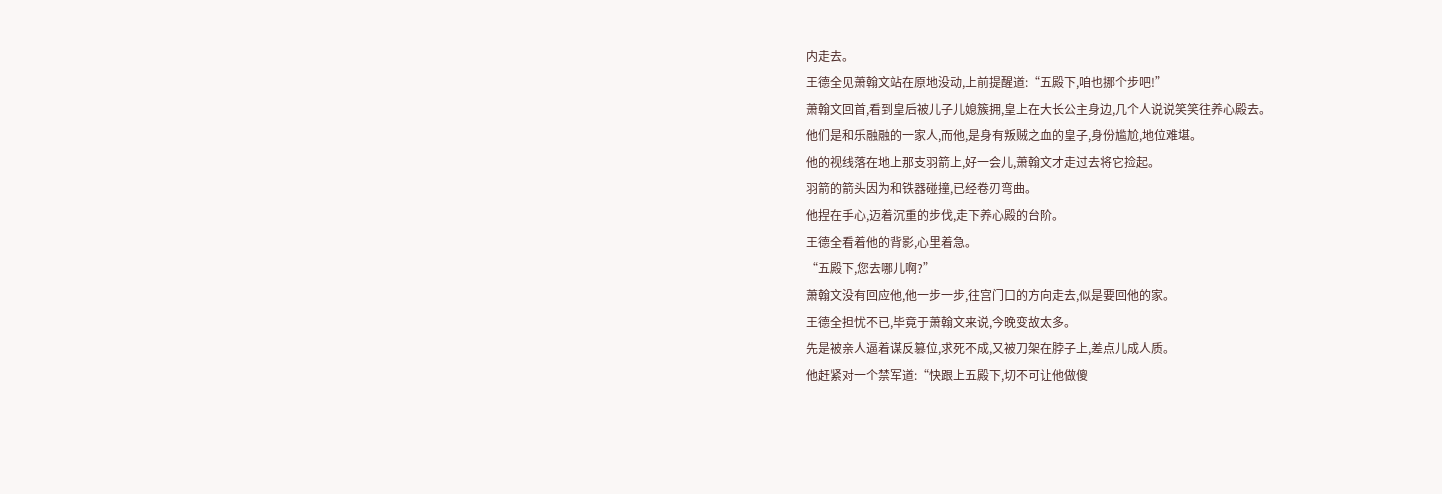内走去。
王德全见萧翰文站在原地没动,上前提醒道:“五殿下,咱也挪个步吧!”
萧翰文回首,看到皇后被儿子儿媳簇拥,皇上在大长公主身边,几个人说说笑笑往养心殿去。
他们是和乐融融的一家人,而他,是身有叛贼之血的皇子,身份尴尬,地位难堪。
他的视线落在地上那支羽箭上,好一会儿,萧翰文才走过去将它捡起。
羽箭的箭头因为和铁器碰撞,已经卷刃弯曲。
他捏在手心,迈着沉重的步伐,走下养心殿的台阶。
王德全看着他的背影,心里着急。
“五殿下,您去哪儿啊?”
萧翰文没有回应他,他一步一步,往宫门口的方向走去,似是要回他的家。
王德全担忧不已,毕竟于萧翰文来说,今晚变故太多。
先是被亲人逼着谋反篡位,求死不成,又被刀架在脖子上,差点儿成人质。
他赶紧对一个禁军道:“快跟上五殿下,切不可让他做傻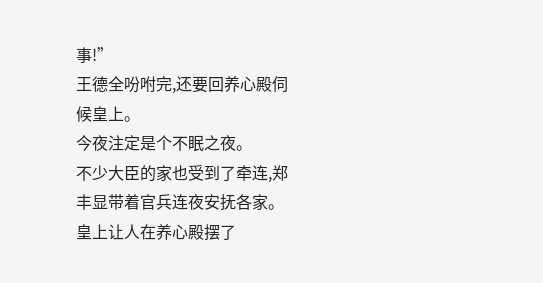事!”
王德全吩咐完,还要回养心殿伺候皇上。
今夜注定是个不眠之夜。
不少大臣的家也受到了牵连,郑丰显带着官兵连夜安抚各家。
皇上让人在养心殿摆了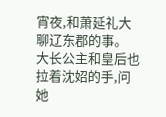宵夜,和萧延礼大聊辽东郡的事。
大长公主和皇后也拉着沈妱的手,问她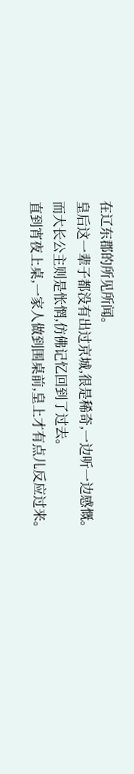在辽东郡的所见所闻。
皇后这一辈子都没有出过京城,很是稀奇,一边听一边感慨。
而大长公主则是怅惘,仿佛记忆回到了过去。
直到宵夜上桌,一家人做到围桌前,皇上才有点儿反应过来。